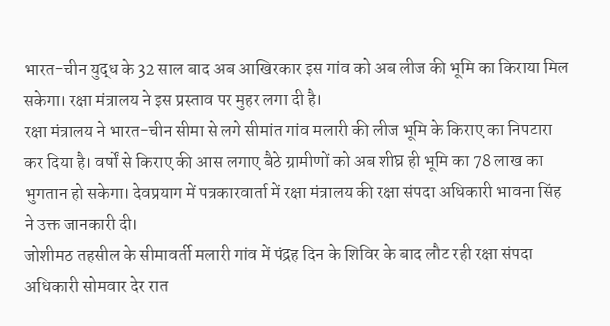भारत-चीन युद्ध के 32 साल बाद अब आखिरकार इस गांव को अब लीज की भूमि का किराया मिल सकेगा। रक्षा मंत्रालय ने इस प्रस्ताव पर मुहर लगा दी है।
रक्षा मंत्रालय ने भारत-चीन सीमा से लगे सीमांत गांव मलारी की लीज भूमि के किराए का निपटारा कर दिया है। वर्षों से किराए की आस लगाए बैठे ग्रामीणों को अब शीघ्र ही भूमि का 78 लाख का भुगतान हो सकेगा। देवप्रयाग में पत्रकारवार्ता में रक्षा मंत्रालय की रक्षा संपदा अधिकारी भावना सिंह ने उक्त जानकारी दी।
जोशीमठ तहसील के सीमावर्ती मलारी गांव में पंद्रह दिन के शिविर के बाद लौट रही रक्षा संपदा अधिकारी सोमवार देर रात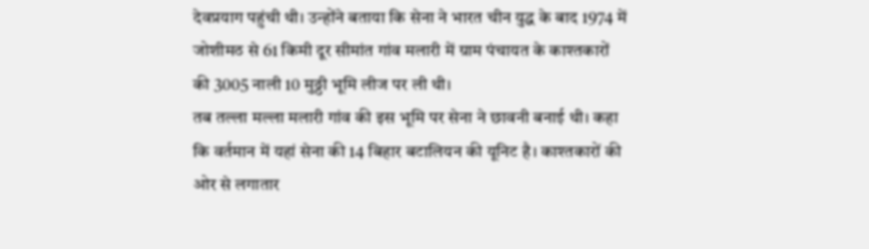देवप्रयाग पहुंची थी। उन्होंने बताया कि सेना ने भारत चीन युद्ध के बाद 1974 में जोशीमठ से 61 किमी दूर सीमांत गांव मलारी में ग्राम पंचायत के काश्तकारों की 3005 नाली 10 मुठ्ठी भूमि लीज पर ली थी।
तब तल्ला मल्ला मलारी गांव की इस भूमि पर सेना ने छावनी बनाई थी। कहा कि वर्तमान में यहां सेना की 14 बिहार बटालियन की यूनिट है। काश्तकारों की ओर से लगातार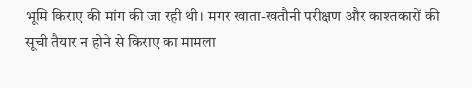भूमि किराए की मांग की जा रही थी। मगर खाता-खतौनी परीक्षण और काश्तकारों की सूची तैयार न होने से किराए का मामला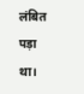लंबित पड़ा था।